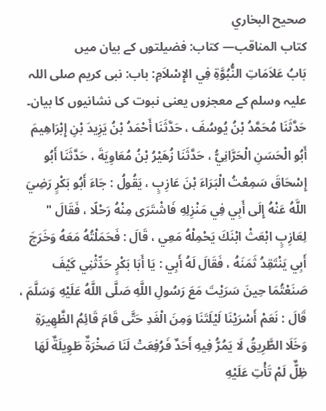صحيح البخاري
كتاب المناقب— کتاب: فضیلتوں کے بیان میں
بَابُ عَلاَمَاتِ النُّبُوَّةِ فِي الإِسْلاَمِ: باب: نبی کریم صلی اللہ علیہ وسلم کے معجزوں یعنی نبوت کی نشانیوں کا بیان۔
حَدَّثَنَا مُحَمَّدُ بْنُ يُوسُفَ ، حَدَّثَنَا أَحْمَدُ بْنُ يَزِيدَ بْنِ إِبْرَاهِيمَ أَبُو الْحَسَنِ الْحَرَّانِيُّ ، حَدَّثَنَا زُهَيْرُ بْنُ مُعَاوِيَةَ ، حَدَّثَنَا أَبُو إِسْحَاقَ سَمِعْتُ الْبَرَاءَ بْنَ عَازِبٍ ، يَقُولُ : جَاءَ أَبُو بَكْرٍ رَضِيَ اللَّهُ عَنْهُ إِلَى أَبِي فِي مَنْزِلِهِ فَاشْتَرَى مِنْهُ رَحْلًا ، فَقَالَ " لِعَازِبٍ ابْعَثْ ابْنَكَ يَحْمِلْهُ مَعِي ، قَالَ : فَحَمَلْتُهُ مَعَهُ وَخَرَجَ أَبِي يَنْتَقِدُ ثَمَنَهُ ، فَقَالَ لَهُ أَبِي : يَا أَبَا بَكْرٍ حَدِّثْنِي كَيْفَ صَنَعْتُمَا حِينَ سَرَيْتَ مَعَ رَسُولِ اللَّهِ صَلَّى اللَّهُ عَلَيْهِ وَسَلَّمَ ، قَالَ : نَعَمْ أَسْرَيْنَا لَيْلَتَنَا وَمِنَ الْغَدِ حَتَّى قَامَ قَائِمُ الظَّهِيرَةِ وَخَلَا الطَّرِيقُ لَا يَمُرُّ فِيهِ أَحَدٌ فَرُفِعَتْ لَنَا صَخْرَةٌ طَوِيلَةٌ لَهَا ظِلٌّ لَمْ تَأْتِ عَلَيْهِ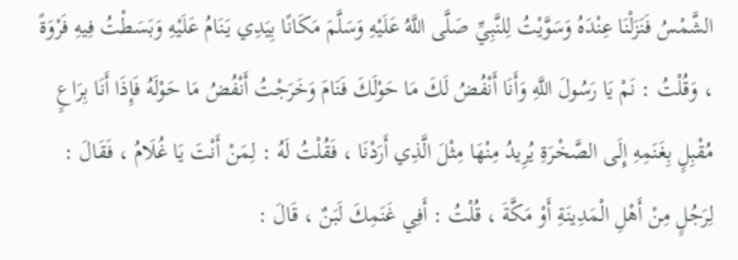الشَّمْسُ فَنَزَلْنَا عِنْدَهُ وَسَوَّيْتُ لِلنَّبِيِّ صَلَّى اللَّهُ عَلَيْهِ وَسَلَّمَ مَكَانًا بِيَدِي يَنَامُ عَلَيْهِ وَبَسَطْتُ فِيهِ فَرْوَةً ، وَقُلْتُ : نَمْ يَا رَسُولَ اللَّهِ وَأَنَا أَنْفُضُ لَكَ مَا حَوْلَكَ فَنَامَ وَخَرَجْتُ أَنْفُضُ مَا حَوْلَهُ فَإِذَا أَنَا بِرَاعٍ مُقْبِلٍ بِغَنَمِهِ إِلَى الصَّخْرَةِ يُرِيدُ مِنْهَا مِثْلَ الَّذِي أَرَدْنَا ، فَقُلْتُ لَهُ : لِمَنْ أَنْتَ يَا غُلَامُ ، فَقَالَ : لِرَجُلٍ مِنْ أَهْلِ الْمَدِينَةِ أَوْ مَكَّةَ ، قُلْتُ : أَفِي غَنَمِكَ لَبَنٌ ، قَالَ :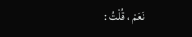نَعَمْ ، قُلْتُ :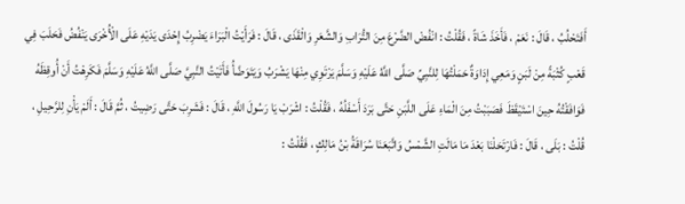أَفَتَحْلُبُ ، قَالَ : نَعَمْ ، فَأَخَذَ شَاةً ، فَقُلْتُ : انْفُضْ الضَّرْعَ مِنَ التُّرَابِ وَالشَّعَرِ وَالْقَذَى ، قَالَ : فَرَأَيْتُ الْبَرَاءَ يَضْرِبُ إِحْدَى يَدَيْهِ عَلَى الْأُخْرَى يَنْفُضُ فَحَلَبَ فِي قَعْبٍ كُثْبَةً مِنْ لَبَنٍ وَمَعِي إِدَاوَةٌ حَمَلْتُهَا لِلنَّبِيِّ صَلَّى اللَّهُ عَلَيْهِ وَسَلَّمَ يَرْتَوِي مِنْهَا يَشْرَبُ وَيَتَوَضَّأُ فَأَتَيْتُ النَّبِيَّ صَلَّى اللَّهُ عَلَيْهِ وَسَلَّمَ فَكَرِهْتُ أَنْ أُوقِظَهُ فَوَافَقْتُهُ حِينَ اسْتَيْقَظَ فَصَبَبْتُ مِنَ الْمَاءِ عَلَى اللَّبَنِ حَتَّى بَرَدَ أَسْفَلُهُ ، فَقُلْتُ : اشْرَبْ يَا رَسُولَ اللَّهِ ، قَالَ : فَشَرِبَ حَتَّى رَضِيتُ ، ثُمَّ قَالَ : أَلَمْ يَأْنِ لِلرَّحِيلِ ، قُلْتُ : بَلَى ، قَالَ : فَارْتَحَلْنَا بَعْدَ مَا مَالَتِ الشَّمْسُ وَاتَّبَعَنَا سُرَاقَةُ بْنُ مَالِكٍ ، فَقُلْتُ :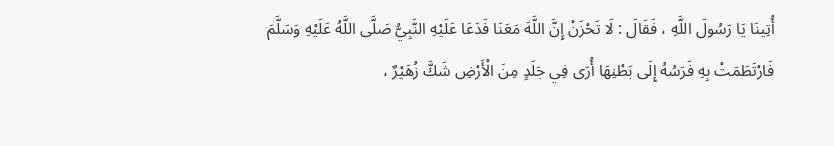أُتِينَا يَا رَسُولَ اللَّهِ ، فَقَالَ : لَا تَحْزَنْ إِنَّ اللَّهَ مَعَنَا فَدَعَا عَلَيْهِ النَّبِيُّ صَلَّى اللَّهُ عَلَيْهِ وَسَلَّمَ فَارْتَطَمَتْ بِهِ فَرَسُهُ إِلَى بَطْنِهَا أُرَى فِي جَلَدٍ مِنَ الْأَرْضِ شَكَّ زُهَيْرٌ ،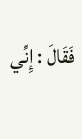فَقَالَ : إِنِّي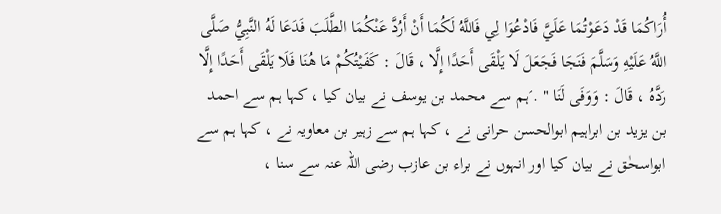أُرَاكُمَا قَدْ دَعَوْتُمَا عَلَيَّ فَادْعُوَا لِي فَاللَّهُ لَكُمَا أَنْ أَرُدَّ عَنْكُمَا الطَّلَبَ فَدَعَا لَهُ النَّبِيُّ صَلَّى اللَّهُ عَلَيْهِ وَسَلَّمَ فَنَجَا فَجَعَلَ لَا يَلْقَى أَحَدًا إِلَّا ، قَالَ : كَفَيْتُكُمْ مَا هُنَا فَلَا يَلْقَى أَحَدًا إِلَّا رَدَّهُ ، قَالَ : وَوَفَى لَنَا " .´ہم سے محمد بن یوسف نے بیان کیا ، کہا ہم سے احمد بن یزید بن ابراہیم ابوالحسن حرانی نے ، کہا ہم سے زہیر بن معاویہ نے ، کہا ہم سے ابواسحٰق نے بیان کیا اور انہوں نے براء بن عازب رضی اللہ عنہ سے سنا ،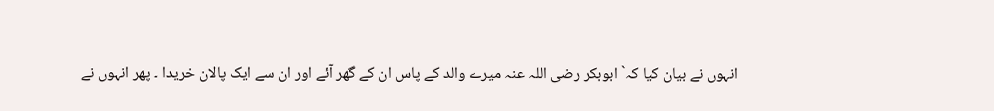انہوں نے بیان کیا کہ` ابوبکر رضی اللہ عنہ میرے والد کے پاس ان کے گھر آئے اور ان سے ایک پالان خریدا ۔ پھر انہوں نے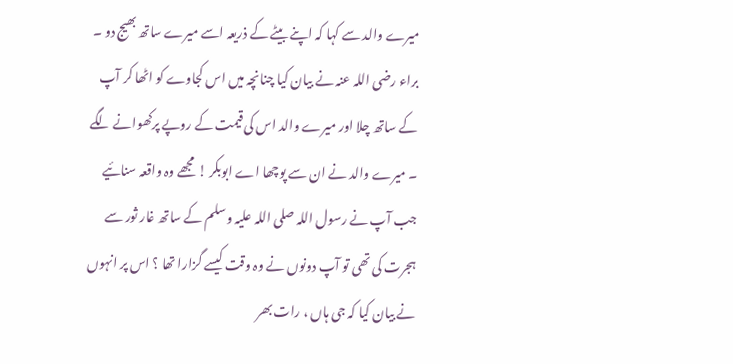میرے والد سے کہا کہ اپنے بیٹے کے ذریعہ اسے میرے ساتھ بھیج دو ۔ براء رضی اللہ عنہ نے بیان کیا چنانچہ میں اس کجاوے کو اٹھا کر آپ کے ساتھ چلا اور میرے والد اس کی قیمت کے روپے پرکھوانے لگے ۔ میرے والد نے ان سے پوچھا اے ابوبکر ! مجھے وہ واقعہ سنائیے جب آپ نے رسول اللہ صلی اللہ علیہ وسلم کے ساتھ غار ثور سے ہجرت کی تھی تو آپ دونوں نے وہ وقت کیسے گزارا تھا ؟ اس پر انہوں نے بیان کیا کہ جی ہاں ، رات بھر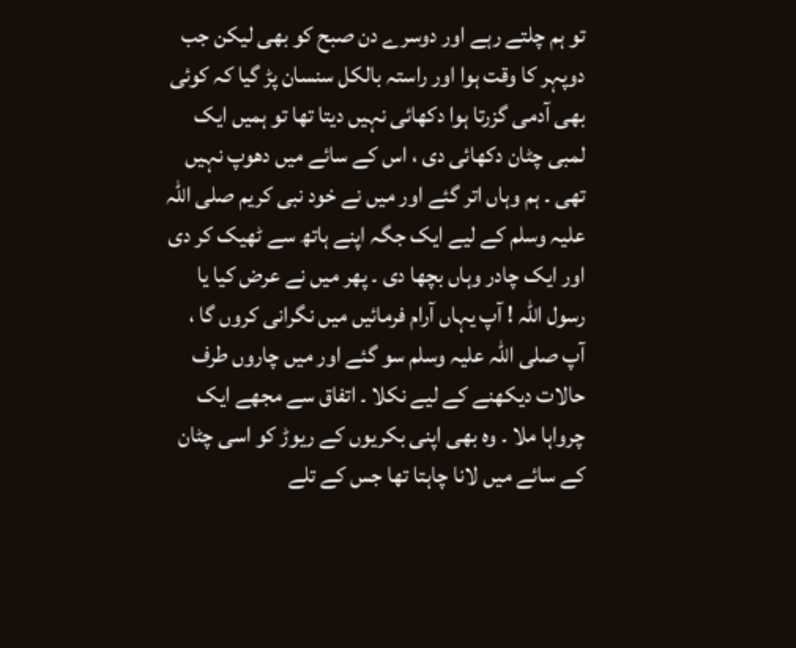تو ہم چلتے رہے اور دوسرے دن صبح کو بھی لیکن جب دوپہر کا وقت ہوا اور راستہ بالکل سنسان پڑ گیا کہ کوئی بھی آدمی گزرتا ہوا دکھائی نہیں دیتا تھا تو ہمیں ایک لمبی چٹان دکھائی دی ، اس کے سائے میں دھوپ نہیں تھی ۔ ہم وہاں اتر گئے اور میں نے خود نبی کریم صلی اللہ علیہ وسلم کے لیے ایک جگہ اپنے ہاتھ سے ٹھیک کر دی اور ایک چادر وہاں بچھا دی ۔ پھر میں نے عرض کیا یا رسول اللہ ! آپ یہاں آرام فرمائیں میں نگرانی کروں گا ، آپ صلی اللہ علیہ وسلم سو گئے اور میں چاروں طرف حالات دیکھنے کے لیے نکلا ۔ اتفاق سے مجھے ایک چرواہا ملا ۔ وہ بھی اپنی بکریوں کے ریوڑ کو اسی چٹان کے سائے میں لانا چاہتا تھا جس کے تلے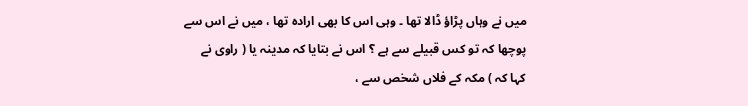میں نے وہاں پڑاؤ ڈالا تھا ۔ وہی اس کا بھی ارادہ تھا ، میں نے اس سے پوچھا کہ تو کس قبیلے سے ہے ؟ اس نے بتایا کہ مدینہ یا ( راوی نے کہا کہ ) مکہ کے فلاں شخص سے ،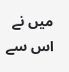میں نے اس سے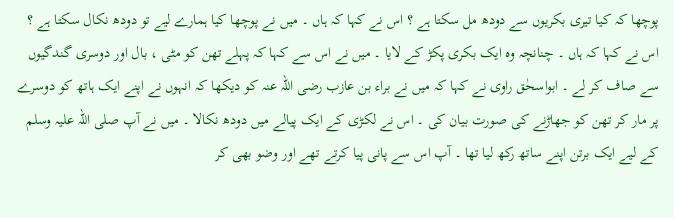پوچھا کہ کیا تیری بکریوں سے دودھ مل سکتا ہے ؟ اس نے کہا کہ ہاں ۔ میں نے پوچھا کیا ہمارے لیے تو دودھ نکال سکتا ہے ؟ اس نے کہا کہ ہاں ۔ چنانچہ وہ ایک بکری پکڑ کے لایا ۔ میں نے اس سے کہا کہ پہلے تھن کو مٹی ، بال اور دوسری گندگیوں سے صاف کر لے ۔ ابواسحٰق راوی نے کہا کہ میں نے براء بن عازب رضی اللہ عنہ کو دیکھا کہ انہوں نے اپنے ایک ہاتھ کو دوسرے پر مار کر تھن کو جھاڑنے کی صورت بیان کی ۔ اس نے لکڑی کے ایک پیالے میں دودھ نکالا ۔ میں نے آپ صلی اللہ علیہ وسلم کے لیے ایک برتن اپنے ساتھ رکھ لیا تھا ۔ آپ اس سے پانی پیا کرتے تھے اور وضو بھی کر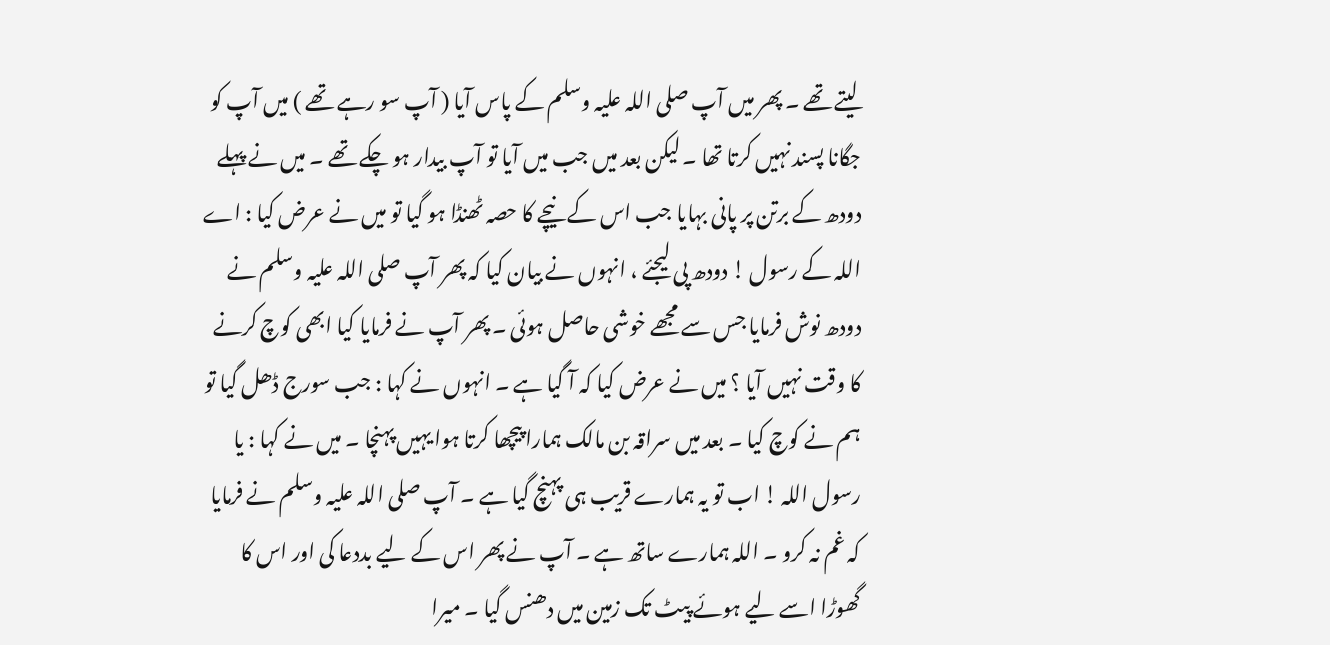لیتے تھے ۔ پھر میں آپ صلی اللہ علیہ وسلم کے پاس آیا ( آپ سو رہے تھے ) میں آپ کو جگانا پسند نہیں کرتا تھا ۔ لیکن بعد میں جب میں آیا تو آپ بیدار ہو چکے تھے ۔ میں نے پہلے دودھ کے برتن پر پانی بہایا جب اس کے نیچے کا حصہ ٹھنڈا ہو گیا تو میں نے عرض کیا : اے اللہ کے رسول ! دودھ پی لیجئے ، انہوں نے بیان کیا کہ پھر آپ صلی اللہ علیہ وسلم نے دودھ نوش فرمایا جس سے مجھے خوشی حاصل ہوئی ۔ پھر آپ نے فرمایا کیا ابھی کوچ کرنے کا وقت نہیں آیا ؟ میں نے عرض کیا کہ آ گیا ہے ۔ انہوں نے کہا : جب سورج ڈھل گیا تو ہم نے کوچ کیا ۔ بعد میں سراقہ بن مالک ہمارا پیچھا کرتا ہوا یہیں پہنچا ۔ میں نے کہا : یا رسول اللہ ! اب تو یہ ہمارے قریب ہی پہنچ گیا ہے ۔ آپ صلی اللہ علیہ وسلم نے فرمایا کہ غم نہ کرو ۔ اللہ ہمارے ساتھ ہے ۔ آپ نے پھر اس کے لیے بددعا کی اور اس کا گھوڑا اسے لیے ہوئے پیٹ تک زمین میں دھنس گیا ۔ میرا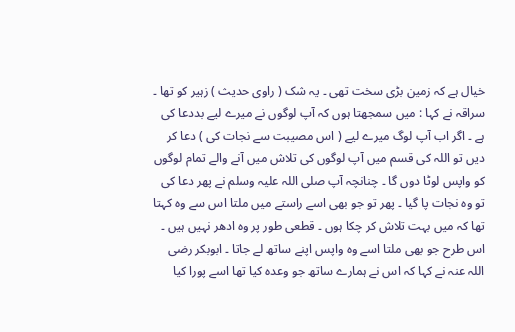خیال ہے کہ زمین بڑی سخت تھی ۔ یہ شک ( راوی حدیث ) زہیر کو تھا ۔ سراقہ نے کہا : میں سمجھتا ہوں کہ آپ لوگوں نے میرے لیے بددعا کی ہے ۔ اگر اب آپ لوگ میرے لیے ( اس مصیبت سے نجات کی ) دعا کر دیں تو اللہ کی قسم میں آپ لوگوں کی تلاش میں آنے والے تمام لوگوں کو واپس لوٹا دوں گا ۔ چنانچہ آپ صلی اللہ علیہ وسلم نے پھر دعا کی تو وہ نجات پا گیا ۔ پھر تو جو بھی اسے راستے میں ملتا اس سے وہ کہتا تھا کہ میں بہت تلاش کر چکا ہوں ۔ قطعی طور پر وہ ادھر نہیں ہیں ۔ اس طرح جو بھی ملتا اسے وہ واپس اپنے ساتھ لے جاتا ۔ ابوبکر رضی اللہ عنہ نے کہا کہ اس نے ہمارے ساتھ جو وعدہ کیا تھا اسے پورا کیا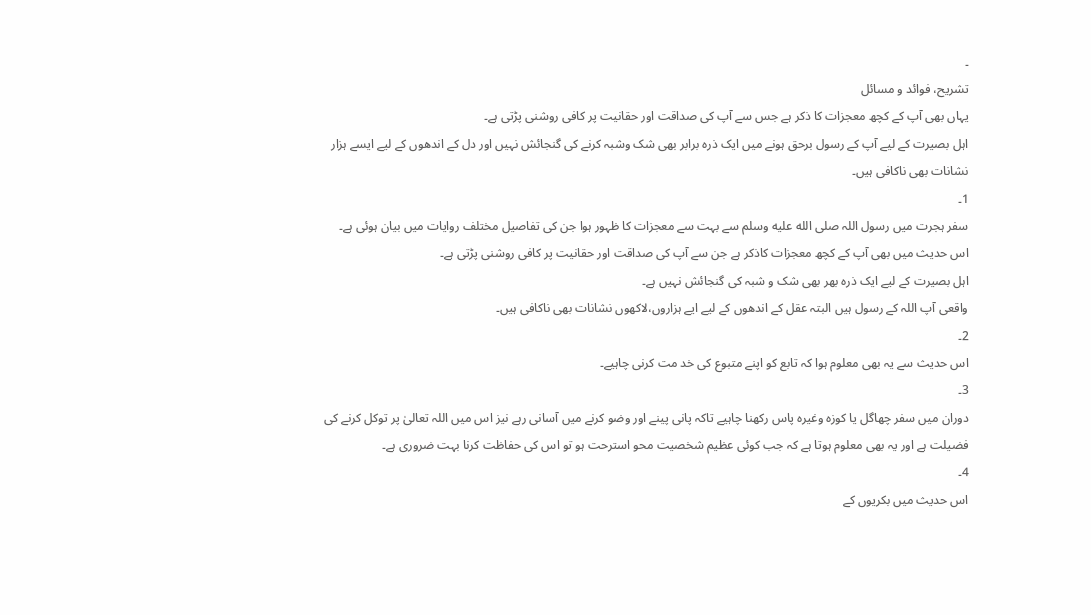۔
تشریح، فوائد و مسائل
یہاں بھی آپ کے کچھ معجزات کا ذکر ہے جس سے آپ کی صداقت اور حقانیت پر کافی روشنی پڑتی ہے۔
اہل بصیرت کے لیے آپ کے رسول برحق ہونے میں ایک ذرہ برابر بھی شک وشبہ کرنے کی گنجائش نہیں اور دل کے اندھوں کے لیے ایسے ہزار نشانات بھی ناکافی ہیں۔
1۔
سفر ہجرت میں رسول اللہ صلى الله عليه وسلم سے بہت سے معجزات کا ظہور ہوا جن کی تفاصیل مختلف روایات میں بیان ہوئی ہے۔
اس حدیث میں بھی آپ کے کچھ معجزات کاذکر ہے جن سے آپ کی صداقت اور حقانیت پر کافی روشنی پڑتی ہے۔
اہل بصیرت کے لیے ایک ذرہ بھر بھی شک و شبہ کی گنجائش نہیں ہے۔
واقعی آپ اللہ کے رسول ہیں البتہ عقل کے اندھوں کے لیے ایے ہزاروں،لاکھوں نشانات بھی ناکافی ہیں۔
2۔
اس حدیث سے یہ بھی معلوم ہوا کہ تابع کو اپنے متبوع کی خد مت کرنی چاہیے۔
3۔
دوران میں سفر چھاگل یا کوزہ وغیرہ پاس رکھنا چاہیے تاکہ پانی پینے اور وضو کرنے میں آسانی رہے نیز اس میں اللہ تعالیٰ پر توکل کرنے کی فضیلت ہے اور یہ بھی معلوم ہوتا ہے کہ جب کوئی عظیم شخصیت محو استرحت ہو تو اس کی حفاظت کرنا بہت ضروری ہے۔
4۔
اس حدیث میں بکریوں کے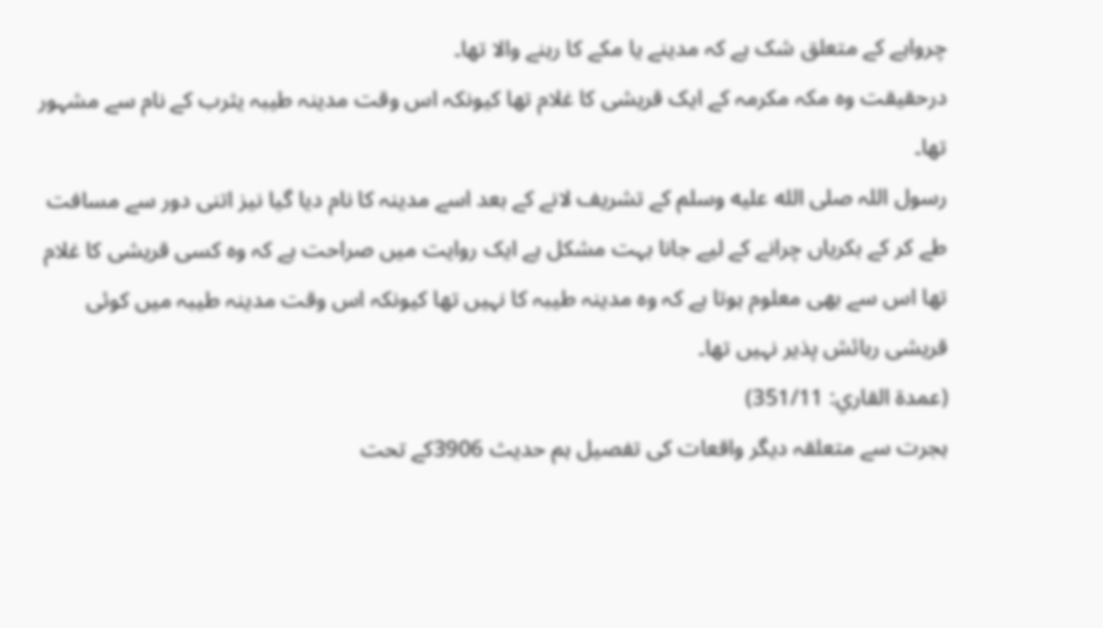چرواہے کے متعلق شک ہے کہ مدینے یا مکے کا رہنے والا تھا۔
درحقیقت وہ مکہ مکرمہ کے ایک قریشی کا غلام تھا کیونکہ اس وقت مدینہ طیبہ یثرب کے نام سے مشہور تھا۔
رسول اللہ صلى الله عليه وسلم کے تشریف لانے کے بعد اسے مدینہ کا نام دیا گیا نیز اتنی دور سے مسافت طے کر کے بکریاں چرانے کے لیے جانا بہت مشکل ہے ایک روایت میں صراحت ہے کہ وہ کسی قریشی کا غلام تھا اس سے بھی معلوم ہوتا ہے کہ وہ مدینہ طیبہ کا نہیں تھا کیونکہ اس وقت مدینہ طیبہ میں کوئی قریشی رہائش پذیر نہیں تھا۔
(عمدة القاري: 351/11)
ہجرت سے متعلقہ دیگر واقعات کی تفصیل ہم حدیث 3906کے تحت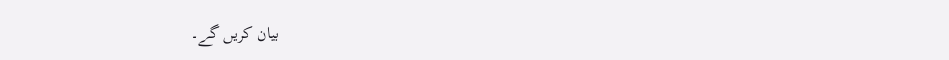بیان کریں گے۔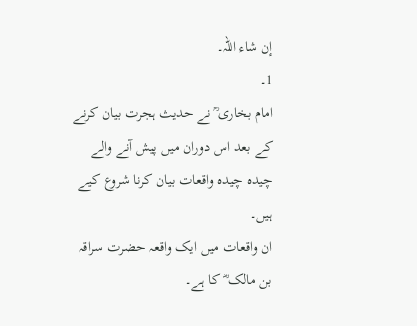إن شاء اللہ۔
1۔
امام بخاری ؒ نے حدیث ہجرت بیان کرنے کے بعد اس دوران میں پیش آنے والے چیدہ چیدہ واقعات بیان کرنا شروع کیے ہیں۔
ان واقعات میں ایک واقعہ حضرت سراقہ بن مالک ؓ کا ہے۔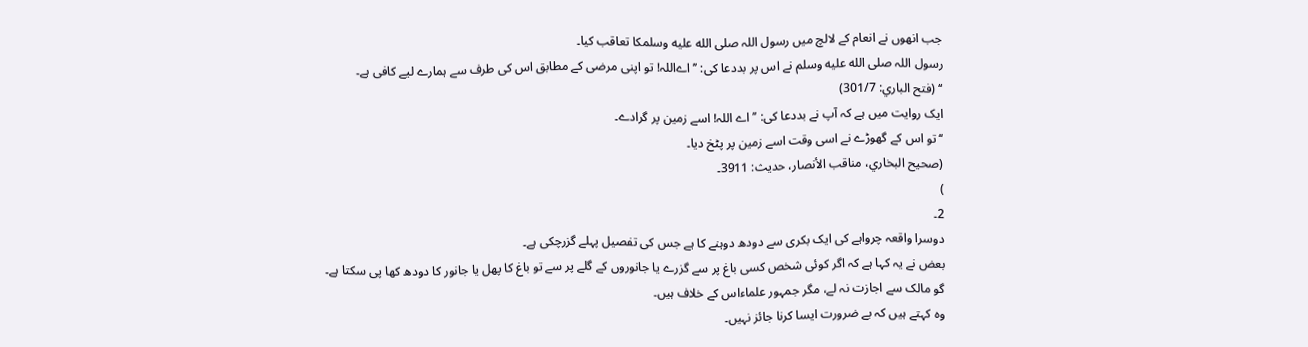جب انھوں نے انعام کے لالچ میں رسول اللہ صلى الله عليه وسلمکا تعاقب کیا۔
رسول اللہ صلى الله عليه وسلم نے اس پر بددعا کی: ’’اےاللہ! تو اپنی مرضی کے مطابق اس کی طرف سے ہمارے لیے کافی ہے۔
‘‘ (فتح الباري: 301/7)
ایک روایت میں ہے کہ آپ نے بددعا کی: ’’اے اللہ! اسے زمین پر گرادے۔
‘‘ تو اس کے گھوڑے نے اسی وقت اسے زمین پر پٹخ دیا۔
(صحیح البخاري، مناقب الأنصار، حدیث: 3911۔
)
2۔
دوسرا واقعہ چرواہے کی ایک بکری سے دودھ دوہنے کا ہے جس کی تفصیل پہلے گزرچکی ہے۔
بعض نے یہ کہا ہے کہ اگر کوئی شخص کسی باغ پر سے گزرے یا جانوروں کے گلے پر سے تو باغ کا پھل یا جانور کا دودھ کھا پی سکتا ہے۔
گو مالک سے اجازت نہ لے، مگر جمہور علماءاس کے خلاف ہیں۔
وہ کہتے ہیں کہ بے ضرورت ایسا کرنا جائز نہیں۔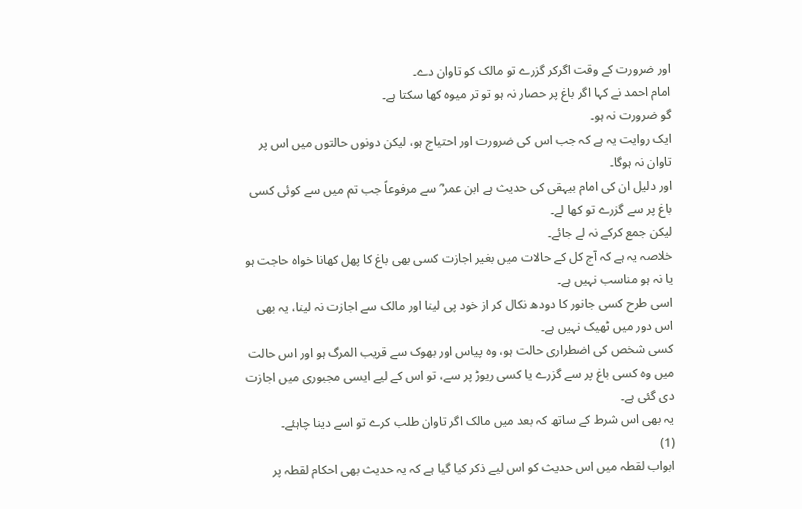اور ضرورت کے وقت اگرکر گزرے تو مالک کو تاوان دے۔
امام احمد نے کہا اگر باغ پر حصار نہ ہو تو تر میوہ کھا سکتا ہے۔
گو ضرورت نہ ہو۔
ایک روایت یہ ہے کہ جب اس کی ضرورت اور احتیاج ہو، لیکن دونوں حالتوں میں اس پر تاوان نہ ہوگا۔
اور دلیل ان کی امام بیہقی کی حدیث ہے ابن عمر ؓ سے مرفوعاً جب تم میں سے کوئی کسی باغ پر سے گزرے تو کھا لے۔
لیکن جمع کرکے نہ لے جائے۔
خلاصہ یہ ہے کہ آج کل کے حالات میں بغیر اجازت کسی بھی باغ کا پھل کھانا خواہ حاجت ہو یا نہ ہو مناسب نہیں ہے۔
اسی طرح کسی جانور کا دودھ نکال کر از خود پی لینا اور مالک سے اجازت نہ لینا، یہ بھی اس دور میں ٹھیک نہیں ہے۔
کسی شخص کی اضطراری حالت ہو، وہ پیاس اور بھوک سے قریب المرگ ہو اور اس حالت میں وہ کسی باغ پر سے گزرے یا کسی ریوڑ پر سے، تو اس کے لیے ایسی مجبوری میں اجازت دی گئی ہے۔
یہ بھی اس شرط کے ساتھ کہ بعد میں مالک اگر تاوان طلب کرے تو اسے دینا چاہئے۔
(1)
ابواب لقطہ میں اس حدیث کو اس لیے ذکر کیا گیا ہے کہ یہ حدیث بھی احکام لقطہ پر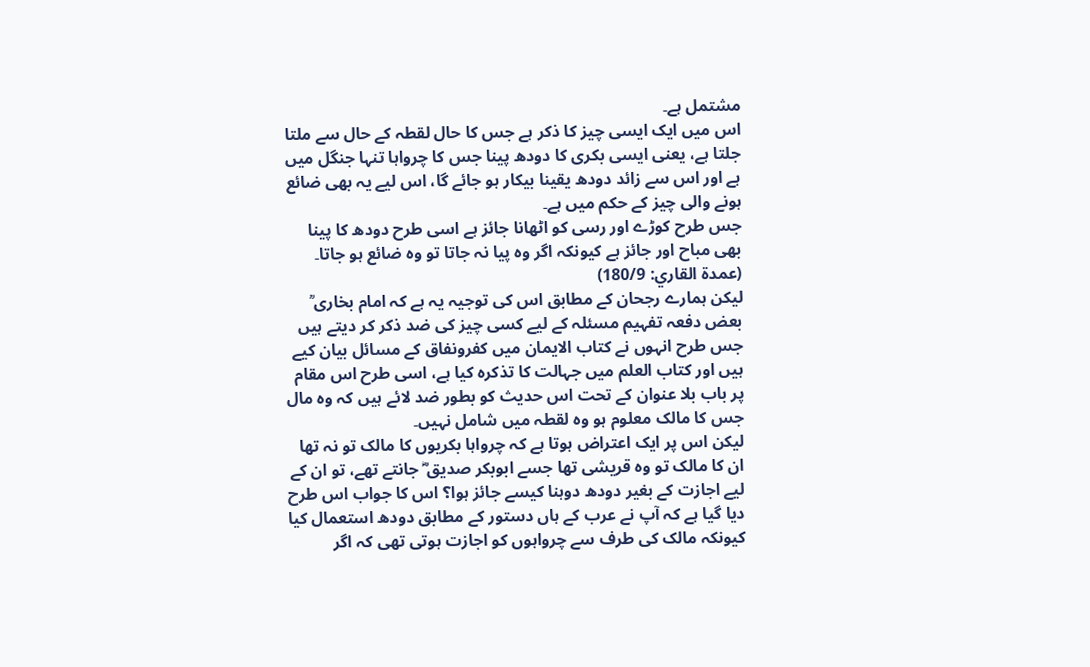مشتمل ہے۔
اس میں ایک ایسی چیز کا ذکر ہے جس کا حال لقطہ کے حال سے ملتا جلتا ہے، یعنی ایسی بکری کا دودھ پینا جس کا چرواہا تنہا جنگل میں ہے اور اس سے زائد دودھ یقینا بیکار ہو جائے گا، اس لیے یہ بھی ضائع ہونے والی چیز کے حکم میں ہے۔
جس طرح کوڑے اور رسی کو اٹھانا جائز ہے اسی طرح دودھ کا پینا بھی مباح اور جائز ہے کیونکہ اگر وہ پیا نہ جاتا تو وہ ضائع ہو جاتا۔
(عمدة القاري: 180/9)
لیکن ہمارے رجحان کے مطابق اس کی توجیہ یہ ہے کہ امام بخاری ؒ بعض دفعہ تفہیم مسئلہ کے لیے کسی چیز کی ضد ذکر کر دیتے ہیں جس طرح انہوں نے کتاب الایمان میں کفرونفاق کے مسائل بیان کیے ہیں اور کتاب العلم میں جہالت کا تذکرہ کیا ہے، اسی طرح اس مقام پر باب بلا عنوان کے تحت اس حدیث کو بطور ضد لائے ہیں کہ وہ مال جس کا مالک معلوم ہو وہ لقطہ میں شامل نہیں۔
لیکن اس پر ایک اعتراض ہوتا ہے کہ چرواہا بکریوں کا مالک تو نہ تھا ان کا مالک تو وہ قریشی تھا جسے ابوبکر صدیق ؓ جانتے تھے، تو ان کے لیے اجازت کے بغیر دودھ دوہنا کیسے جائز ہوا؟ اس کا جواب اس طرح دیا گیا ہے کہ آپ نے عرب کے ہاں دستور کے مطابق دودھ استعمال کیا کیونکہ مالک کی طرف سے چرواہوں کو اجازت ہوتی تھی کہ اگر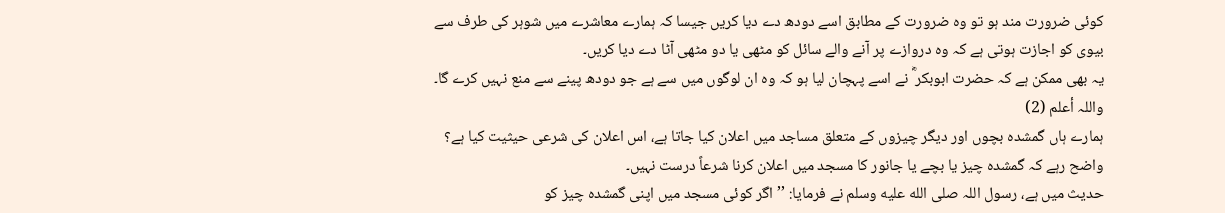کوئی ضرورت مند ہو تو وہ ضرورت کے مطابق اسے دودھ دے دیا کریں جیسا کہ ہمارے معاشرے میں شوہر کی طرف سے بیوی کو اجازت ہوتی ہے کہ وہ دروازے پر آنے والے سائل کو مٹھی یا دو مٹھی آٹا دے دیا کریں۔
یہ بھی ممکن ہے کہ حضرت ابوبکر ؓ نے اسے پہچان لیا ہو کہ وہ ان لوگوں میں سے ہے جو دودھ پینے سے منع نہیں کرے گا۔
واللہ أعلم (2)
ہمارے ہاں گمشدہ بچوں اور دیگر چیزوں کے متعلق مساجد میں اعلان کیا جاتا ہے، اس اعلان کی شرعی حیثیت کیا ہے؟ واضح رہے کہ گمشدہ چیز یا بچے یا جانور کا مسجد میں اعلان کرنا شرعاً درست نہیں۔
حدیث میں ہے، رسول اللہ صلى الله عليه وسلم نے فرمایا: ’’اگر کوئی مسجد میں اپنی گمشدہ چیز کو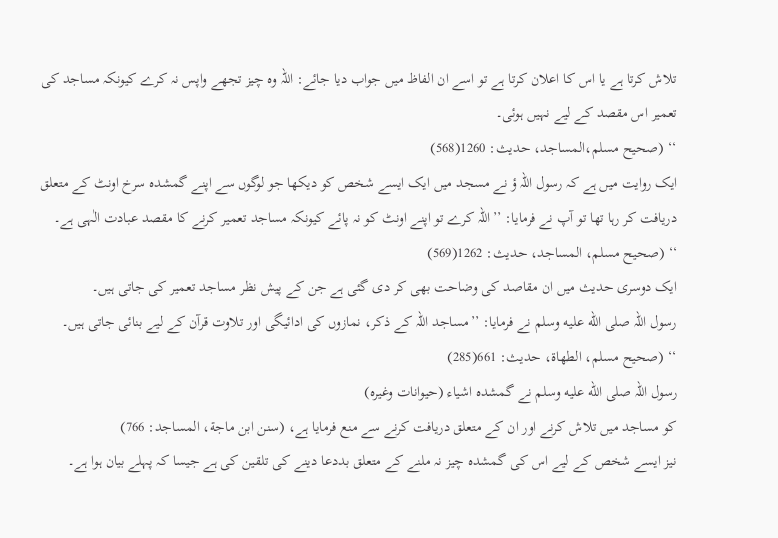تلاش کرتا ہے یا اس کا اعلان کرتا ہے تو اسے ان الفاظ میں جواب دیا جائے: اللہ وہ چیز تجھے واپس نہ کرے کیونکہ مساجد کی تعمیر اس مقصد کے لیے نہیں ہوئی۔
‘‘ (صحیح مسلم،المساجد، حدیث: 1260(568)
ایک روایت میں ہے کہ رسول اللہ ؤ نے مسجد میں ایک ایسے شخص کو دیکھا جو لوگوں سے اپنے گمشدہ سرخ اونٹ کے متعلق دریافت کر رہا تھا تو آپ نے فرمایا: ’’اللہ کرے تو اپنے اونٹ کو نہ پائے کیونکہ مساجد تعمیر کرنے کا مقصد عبادت الٰہی ہے۔
‘‘ (صحیح مسلم، المساجد، حدیث: 1262(569)
ایک دوسری حدیث میں ان مقاصد کی وضاحت بھی کر دی گئی ہے جن کے پیش نظر مساجد تعمیر کی جاتی ہیں۔
رسول اللہ صلى الله عليه وسلم نے فرمایا: ’’مساجد اللہ کے ذکر، نمازوں کی ادائیگی اور تلاوت قرآن کے لیے بنائی جاتی ہیں۔
‘‘ (صحیح مسلم، الطھاة، حدیث: 661(285)
رسول اللہ صلى الله عليه وسلم نے گمشدہ اشیاء (حیوانات وغیرہ)
کو مساجد میں تلاش کرنے اور ان کے متعلق دریافت کرنے سے منع فرمایا ہے، (سنن ابن ماجة، المساجد: 766)
نیز ایسے شخص کے لیے اس کی گمشدہ چیز نہ ملنے کے متعلق بددعا دینے کی تلقین کی ہے جیسا کہ پہلے بیان ہوا ہے۔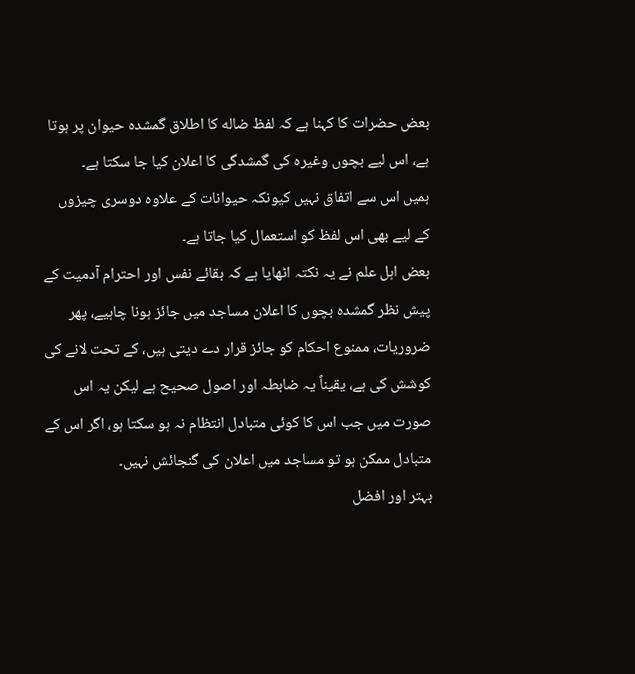بعض حضرات کا کہنا ہے کہ لفظ ضاله کا اطلاق گمشدہ حیوان پر ہوتا ہے، اس لیے بچوں وغیرہ کی گمشدگی کا اعلان کیا جا سکتا ہے۔
ہمیں اس سے اتفاق نہیں کیونکہ حیوانات کے علاوہ دوسری چیزوں کے لیے بھی اس لفظ کو استعمال کیا جاتا ہے۔
بعض اہل علم نے یہ نکتہ اٹھایا ہے کہ بقائے نفس اور احترام آدمیت کے پیش نظر گمشدہ بچوں کا اعلان مساجد میں جائز ہونا چاہیے، پھر ضروریات، ممنوع احکام کو جائز قرار دے دیتی ہیں، کے تحت لانے کی کوشش کی ہے، یقیناً یہ ضابطہ اور اصول صحیح ہے لیکن یہ اس صورت میں جب اس کا کوئی متبادل انتظام نہ ہو سکتا ہو، اگر اس کے متبادل ممکن ہو تو مساجد میں اعلان کی گنجائش نہیں۔
بہتر اور افضل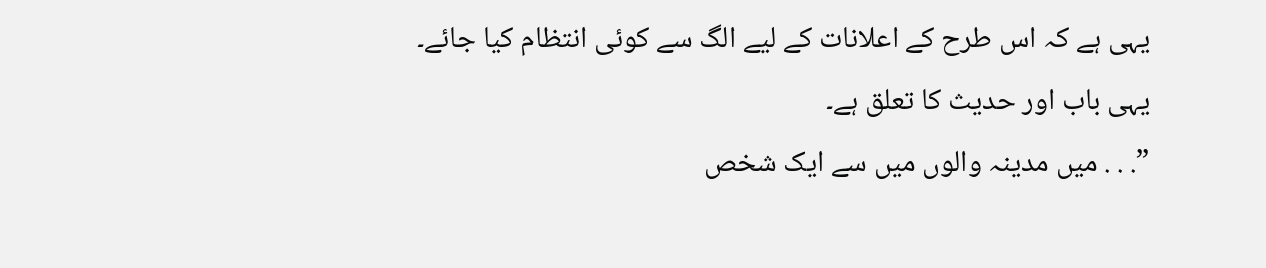یہی ہے کہ اس طرح کے اعلانات کے لیے الگ سے کوئی انتظام کیا جائے۔
یہی باب اور حدیث کا تعلق ہے۔
”. . . میں مدینہ والوں میں سے ایک شخص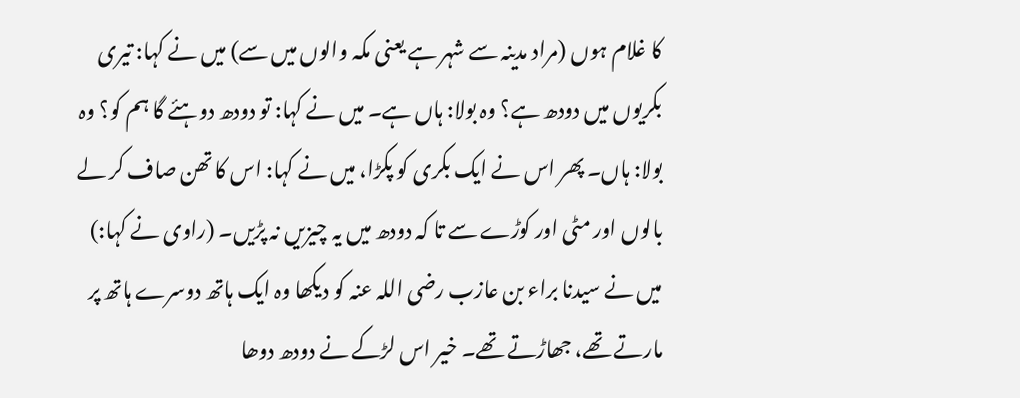کا غلام ہوں (مراد مدینہ سے شہر ہے یعنی مکہ والوں میں سے) میں نے کہا: تیری بکریوں میں دودھ ہے؟ وہ بولا: ہاں ہے۔ میں نے کہا: تو دودھ دوہئے گا ہم کو؟ وہ بولا: ہاں۔ پھر اس نے ایک بکری کو پکڑا، میں نے کہا: اس کا تھن صاف کر لے بالوں اور مٹی اور کوڑے سے تا کہ دودھ میں یہ چیزیں نہ پڑیں۔ (راوی نے کہا:) میں نے سیدنا براء بن عازب رضی اللہ عنہ کو دیکھا وہ ایک ہاتھ دوسرے ہاتھ پر مارتے تھے، جھاڑتے تھے۔ خیر اس لڑکے نے دودھ دوھا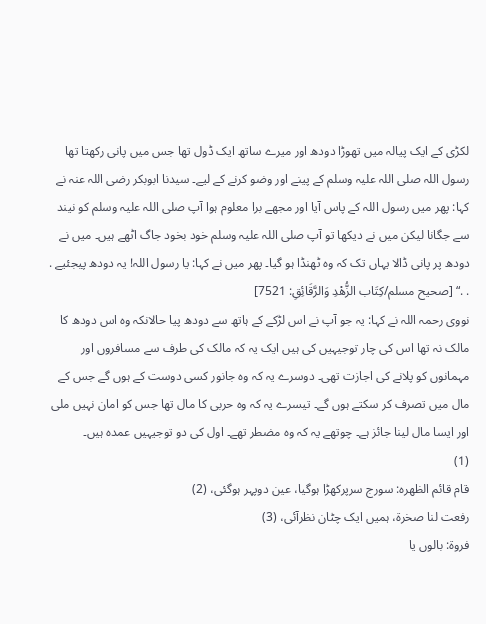لکڑی کے ایک پیالہ میں تھوڑا دودھ اور میرے ساتھ ایک ڈول تھا جس میں پانی رکھتا تھا رسول اللہ صلی اللہ علیہ وسلم کے پینے اور وضو کرنے کے لیے۔ سیدنا ابوبکر رضی اللہ عنہ نے کہا: پھر میں رسول اللہ کے پاس آیا اور مجھے برا معلوم ہوا آپ صلی اللہ علیہ وسلم کو نیند سے جگانا لیکن میں نے دیکھا تو آپ صلی اللہ علیہ وسلم خود بخود جاگ اٹھے ہیں۔ میں نے دودھ پر پانی ڈالا یہاں تک کہ وہ ٹھنڈا ہو گیا۔ پھر میں نے کہا: یا رسول اللہ! یہ دودھ پیجئیے . . .“ [صحيح مسلم/كِتَاب الزُّهْدِ وَالرَّقَائِقِ: 7521]
نووی رحمہ اللہ نے کہا: یہ جو آپ نے اس لڑکے کے ہاتھ سے دودھ پیا حالانکہ وہ اس دودھ کا مالک نہ تھا اس کی چار توجیہیں کی ہیں ایک یہ کہ مالک کی طرف سے مسافروں اور مہمانوں کو پلانے کی اجازت تھی۔ دوسرے یہ کہ وہ جانور کسی دوست کے ہوں گے جس کے مال میں تصرف کر سکتے ہوں گے۔ تیسرے یہ کہ وہ حربی کا مال تھا جس کو امان نہیں ملی اور ایسا مال لینا جائز ہے۔ چوتھے یہ کہ وہ مضطر تھے۔ اول کی دو توجیہیں عمدہ ہیں۔
(1)
قام قائم الظهره: سورج سرپرکھڑا ہوگیا، عین دوپہر ہوگئی، (2)
رفعت لنا صخرة، ہمیں ایک چٹان نظرآئی، (3)
فروة: بالوں یا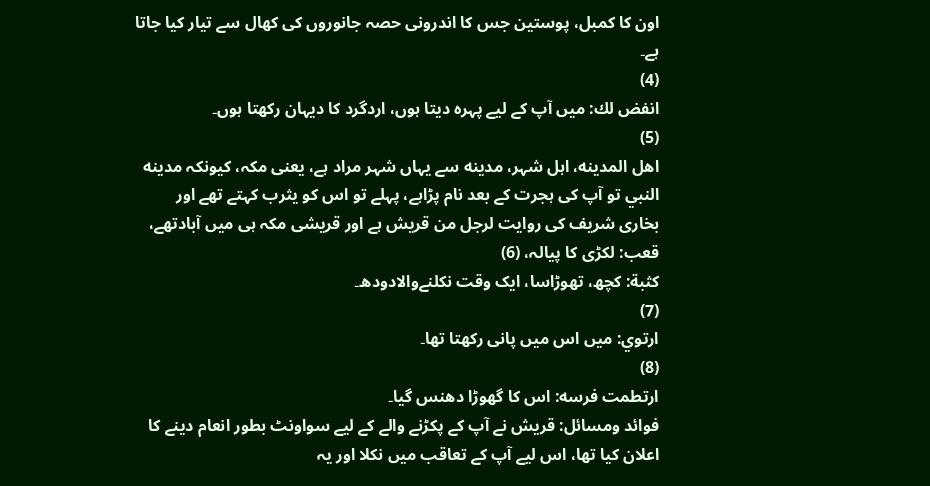اون کا کمبل، پوستین جس کا اندرونی حصہ جانوروں کی کھال سے تیار کیا جاتا ہے۔
(4)
انفض لك: میں آپ کے لیے پہرہ دیتا ہوں، اردگرد کا دیہان رکھتا ہوں۔
(5)
اهل المدينه، اہل شہر، مدينه سے یہاں شہر مراد ہے، یعنی مکہ، کیونکہ مدينه النبي تو آپ کی ہجرت کے بعد نام پڑاہے، پہلے تو اس کو یثرب کہتے تھے اور بخاری شریف کی روایت لرجل من قريش ہے اور قریشی مکہ ہی میں آبادتھے، قعب: لکڑی کا پیالہ، (6)
كثبة: کچھ، تھوڑاسا، ایک وقت نکلنےوالادودھ۔
(7)
ارتوي: میں اس میں پانی رکھتا تھا۔
(8)
ارتطمت فرسه: اس کا گھوڑا دھنس گیا۔
فوائد ومسائل: قریش نے آپ کے پکڑنے والے کے لیے سواونٹ بطور انعام دینے کا اعلان کیا تھا، اس لیے آپ کے تعاقب میں نکلا اور یہ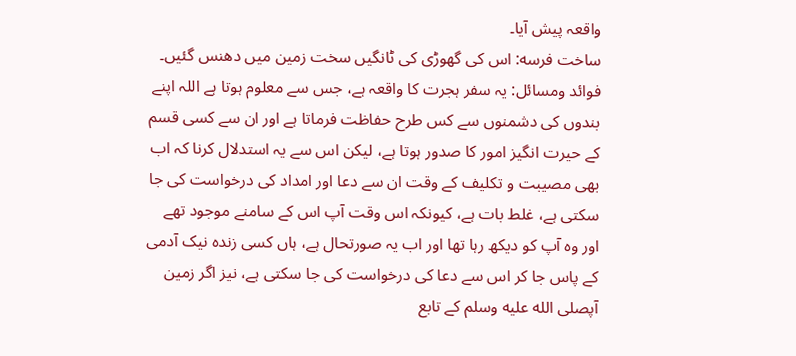واقعہ پیش آیا۔
ساخت فرسه: اس کی گھوڑی کی ٹانگیں سخت زمین میں دھنس گئیں۔
فوائد ومسائل: یہ سفر ہجرت کا واقعہ ہے، جس سے معلوم ہوتا ہے اللہ اپنے بندوں کی دشمنوں سے کس طرح حفاظت فرماتا ہے اور ان سے کسی قسم کے حیرت انگیز امور کا صدور ہوتا ہے، لیکن اس سے یہ استدلال کرنا کہ اب بھی مصیبت و تکلیف کے وقت ان سے دعا اور امداد کی درخواست کی جا سکتی ہے، غلط بات ہے، کیونکہ اس وقت آپ اس کے سامنے موجود تھے اور وہ آپ کو دیکھ رہا تھا اور اب یہ صورتحال ہے، ہاں کسی زندہ نیک آدمی کے پاس جا کر اس سے دعا کی درخواست کی جا سکتی ہے، نیز اگر زمین آپصلى الله عليه وسلم کے تابع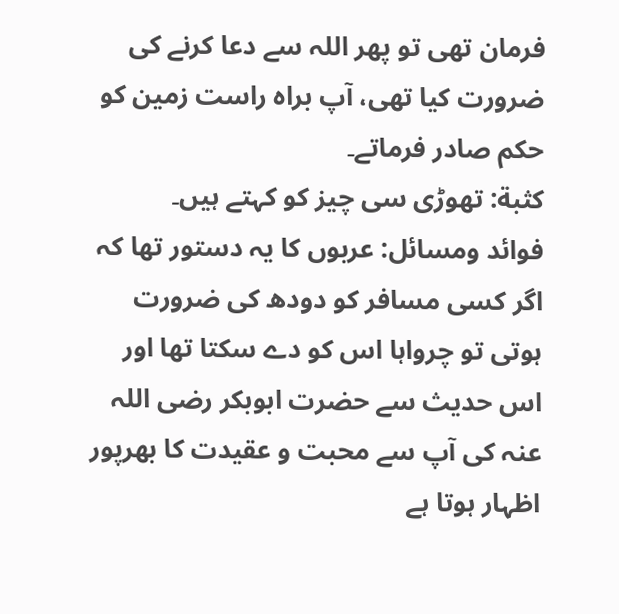فرمان تھی تو پھر اللہ سے دعا کرنے کی ضرورت کیا تھی، آپ براہ راست زمین کو حکم صادر فرماتے۔
كثبة: تھوڑی سی چیز کو کہتے ہیں۔
فوائد ومسائل: عربوں کا یہ دستور تھا کہ اگر کسی مسافر کو دودھ کی ضرورت ہوتی تو چرواہا اس کو دے سکتا تھا اور اس حدیث سے حضرت ابوبکر رضی اللہ عنہ کی آپ سے محبت و عقیدت کا بھرپور اظہار ہوتا ہے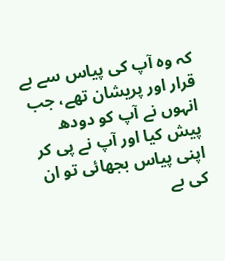کہ وہ آپ کی پیاس سے بے قرار اور پریشان تھے، جب انہوں نے آپ کو دودھ پیش کیا اور آپ نے پی کر اپنی پیاس بجھائی تو ان کی بے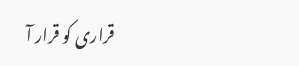قراری کو قرار آ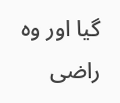گیا اور وہ راضی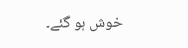خوش ہو گئے۔